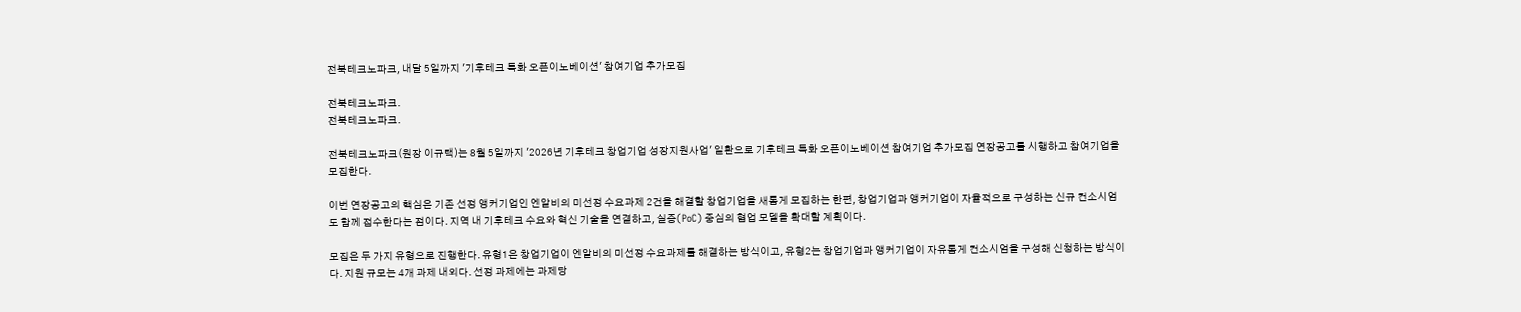전북테크노파크, 내달 5일까지 '기후테크 특화 오픈이노베이션' 참여기업 추가모집

전북테크노파크.
전북테크노파크.

전북테크노파크(원장 이규택)는 8월 5일까지 '2026년 기후테크 창업기업 성장지원사업' 일환으로 기후테크 특화 오픈이노베이션 참여기업 추가모집 연장공고를 시행하고 참여기업을 모집한다.

이번 연장공고의 핵심은 기존 선정 앵커기업인 엔알비의 미선정 수요과제 2건을 해결할 창업기업을 새롭게 모집하는 한편, 창업기업과 앵커기업이 자율적으로 구성하는 신규 컨소시엄도 함께 접수한다는 점이다. 지역 내 기후테크 수요와 혁신 기술을 연결하고, 실증(PoC) 중심의 협업 모델을 확대할 계획이다.

모집은 두 가지 유형으로 진행한다. 유형1은 창업기업이 엔알비의 미선정 수요과제를 해결하는 방식이고, 유형2는 창업기업과 앵커기업이 자유롭게 컨소시엄을 구성해 신청하는 방식이다. 지원 규모는 4개 과제 내외다. 선정 과제에는 과제당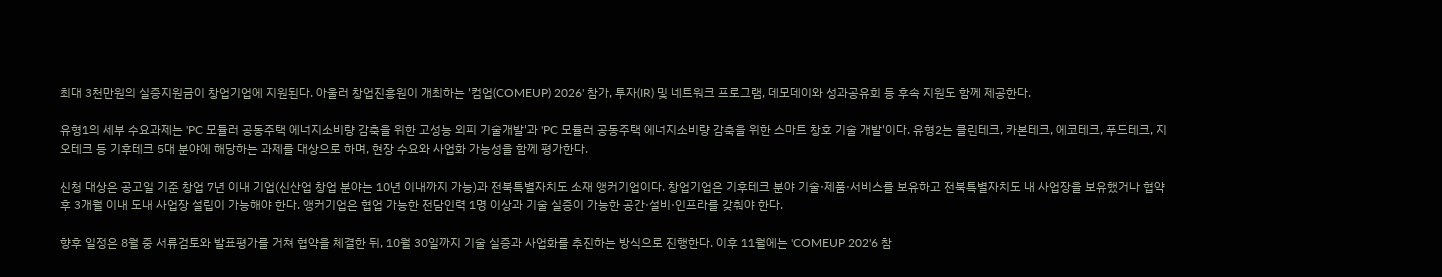최대 3천만원의 실증지원금이 창업기업에 지원된다. 아울러 창업진흥원이 개최하는 '컴업(COMEUP) 2026' 참가, 투자(IR) 및 네트워크 프로그램, 데모데이와 성과공유회 등 후속 지원도 함께 제공한다.

유형1의 세부 수요과제는 'PC 모듈러 공동주택 에너지소비량 감축을 위한 고성능 외피 기술개발'과 'PC 모듈러 공동주택 에너지소비량 감축을 위한 스마트 창호 기술 개발'이다. 유형2는 클린테크, 카본테크, 에코테크, 푸드테크, 지오테크 등 기후테크 5대 분야에 해당하는 과제를 대상으로 하며, 현장 수요와 사업화 가능성을 함께 평가한다.

신청 대상은 공고일 기준 창업 7년 이내 기업(신산업 창업 분야는 10년 이내까지 가능)과 전북특별자치도 소재 앵커기업이다. 창업기업은 기후테크 분야 기술·제품·서비스를 보유하고 전북특별자치도 내 사업장을 보유했거나 협약 후 3개월 이내 도내 사업장 설립이 가능해야 한다. 앵커기업은 협업 가능한 전담인력 1명 이상과 기술 실증이 가능한 공간·설비·인프라를 갖춰야 한다.

향후 일정은 8월 중 서류검토와 발표평가를 거쳐 협약을 체결한 뒤, 10월 30일까지 기술 실증과 사업화를 추진하는 방식으로 진행한다. 이후 11월에는 'COMEUP 202'6 참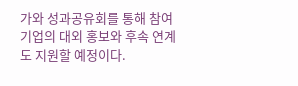가와 성과공유회를 통해 참여기업의 대외 홍보와 후속 연계도 지원할 예정이다.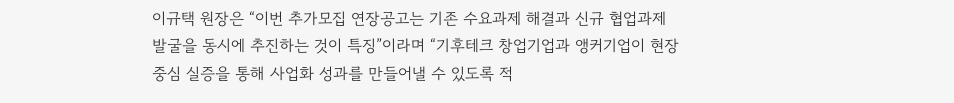이규택 원장은 “이번 추가모집 연장공고는 기존 수요과제 해결과 신규 협업과제 발굴을 동시에 추진하는 것이 특징”이라며 “기후테크 창업기업과 앵커기업이 현장 중심 실증을 통해 사업화 성과를 만들어낼 수 있도록 적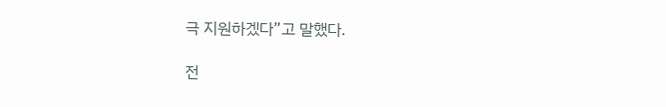극 지원하겠다”고 말했다.

전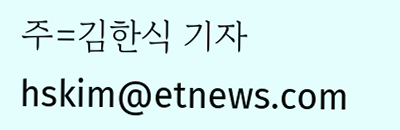주=김한식 기자 hskim@etnews.com